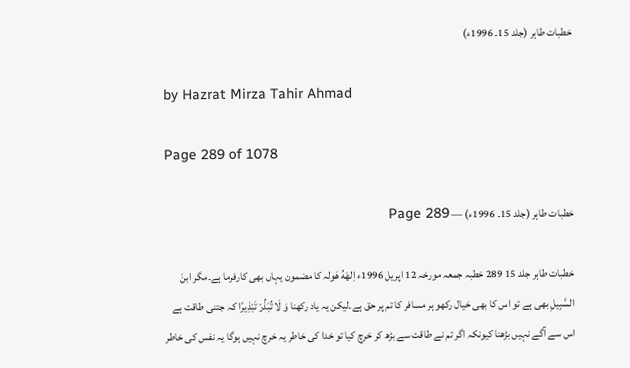خطبات طاہر (جلد 15۔ 1996ء)

by Hazrat Mirza Tahir Ahmad

Page 289 of 1078

خطبات طاہر (جلد 15۔ 1996ء) — Page 289

خطبات طاہر جلد 15 289 خطبہ جمعہ مورخہ 12 اپریل 1996ء اِلهَهُ هَولہ کا مضمون یہاں بھی کارفرما ہے۔مگر ابنَ السَّبِيلِ بھی ہے تو اس کا بھی خیال رکھو ہر مسافر کا تم پر حق ہے۔لیکن یہ یاد رکھنا وَ لَا تُبَذِّرْ تَبْذِيرًا کہ جتنی طاقت ہے اس سے آگے نہیں بڑھنا کیونکہ اگر تم نے طاقت سے بڑھ کر خرچ کیا تو خدا کی خاطر یہ خرچ نہیں ہوگا یہ نفس کی خاطر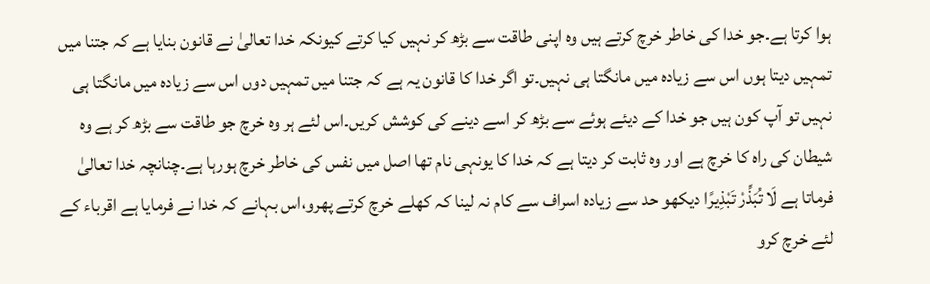ہوا کرتا ہے۔جو خدا کی خاطر خرچ کرتے ہیں وہ اپنی طاقت سے بڑھ کر نہیں کیا کرتے کیونکہ خدا تعالیٰ نے قانون بنایا ہے کہ جتنا میں تمہیں دیتا ہوں اس سے زیادہ میں مانگتا ہی نہیں۔تو اگر خدا کا قانون یہ ہے کہ جتنا میں تمہیں دوں اس سے زیادہ میں مانگتا ہی نہیں تو آپ کون ہیں جو خدا کے دیئے ہوئے سے بڑھ کر اسے دینے کی کوشش کریں۔اس لئے ہر وہ خرچ جو طاقت سے بڑھ کر ہے وہ شیطان کی راہ کا خرچ ہے اور وہ ثابت کر دیتا ہے کہ خدا کا یونہی نام تھا اصل میں نفس کی خاطر خرچ ہورہا ہے۔چنانچہ خدا تعالیٰ فرماتا ہے لَا تُبَذِّرْ تَبْذِيرًا دیکھو حد سے زیادہ اسراف سے کام نہ لینا کہ کھلے خرچ کرتے پھرو،اس بہانے کہ خدا نے فرمایا ہے اقرباء کے لئے خرچ کرو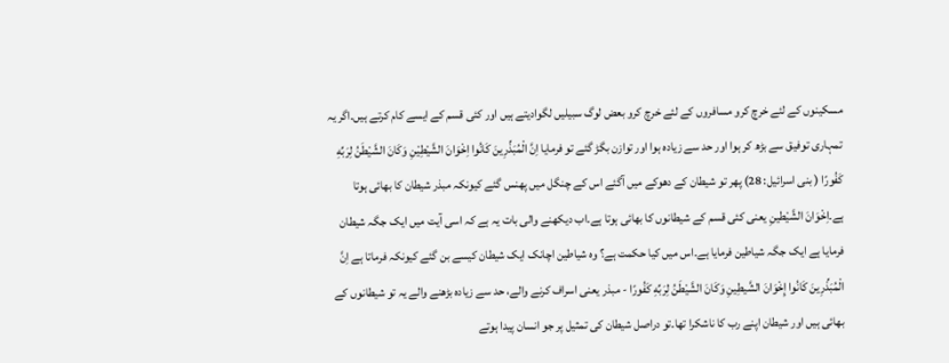مسکینوں کے لئے خرچ کرو مسافروں کے لئے خرچ کرو بعض لوگ سبیلیں لگوادیتے ہیں اور کئی قسم کے ایسے کام کرتے ہیں۔اگر یہ تمہاری توفیق سے بڑھ کر ہوا اور حد سے زیادہ ہوا اور توازن بگڑ گئے تو فرمایا اِنَّ الْمُبَذِّرِينَ كَانُوا اِخْوَانَ الشَّيْطِيْنِ وَكَانَ الشَّيْطَنُ لِرَبِّهِ كَفُورًا ( بنی اسرائیل: 28) پھر تو شیطان کے دھوکے میں آگئے اس کے چنگل میں پھنس گئے کیونکہ مبذر شیطان کا بھائی ہوتا ہے۔اِخْوَانَ الشَّيْطينِ یعنی کئی قسم کے شیطانوں کا بھائی ہوتا ہے۔اب دیکھنے والی بات یہ ہے کہ اسی آیت میں ایک جگہ شیطان فرمایا ہے ایک جگہ شیاطین فرمایا ہے۔اس میں کیا حکمت ہے؟ وہ شیاطین اچانک ایک شیطان کیسے بن گئے کیونکہ فرماتا ہے اِنَّ الْمُبَذِّرِينَ كَانُوا إِخْوَانَ الشَّيطِينِ وَكَانَ الشَّيْطَنُ لِرَبِّهِ كَفُورًا - مبذر یعنی اسراف کرنے والے، حد سے زیادہ بڑھنے والے یہ تو شیطانوں کے بھائی ہیں اور شیطان اپنے رب کا ناشکرا تھا۔تو دراصل شیطان کی تمثیل پر جو انسان پیدا ہوتے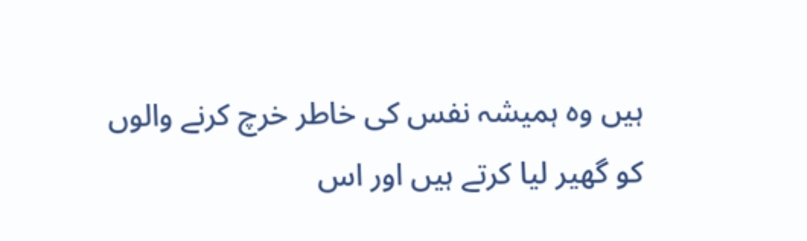ہیں وہ ہمیشہ نفس کی خاطر خرچ کرنے والوں کو گھیر لیا کرتے ہیں اور اس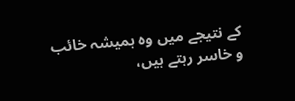کے نتیجے میں وہ ہمیشہ خائب و خاسر رہتے ہیں،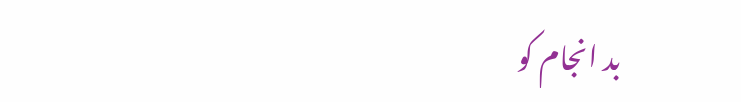بد انجام کو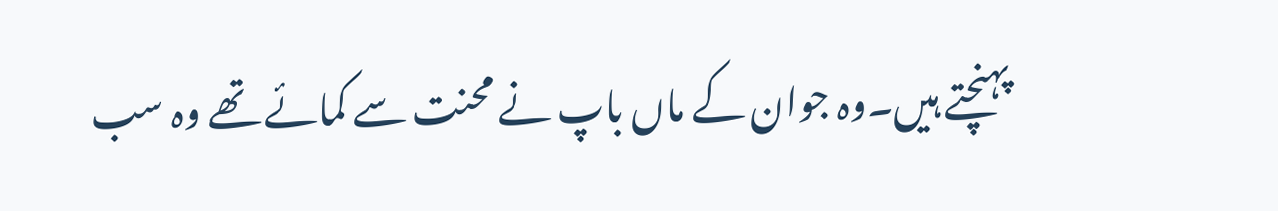پہنچتے ہیں۔وہ جوان کے ماں باپ نے محنت سے کمائے تھے وہ سب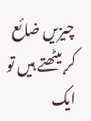چیزیں ضائع کر بیٹھتے ہیں تو ایک